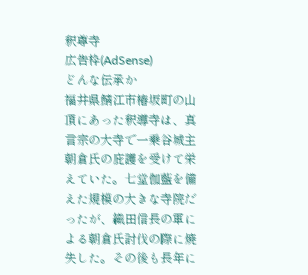釈尊寺
広告枠(AdSense)
どんな伝承か
福井県鯖江市椿坂町の山頂にあった釈導寺は、真言宗の大寺で一乗谷城主朝倉氏の庇護を受けて栄えていた。七堂伽藍を備えた規模の大きな寺院だったが、織田信長の軍による朝倉氏討伐の際に焼失した。その後も長年に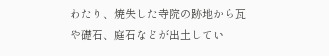わたり、焼失した寺院の跡地から瓦や礎石、庭石などが出土してい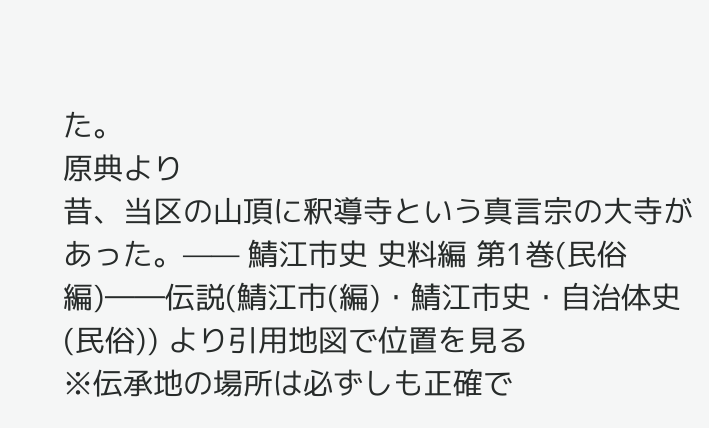た。
原典より
昔、当区の山頂に釈導寺という真言宗の大寺があった。—— 鯖江市史 史料編 第1巻(民俗編)――伝説(鯖江市(編)・鯖江市史・自治体史(民俗)) より引用地図で位置を見る
※伝承地の場所は必ずしも正確で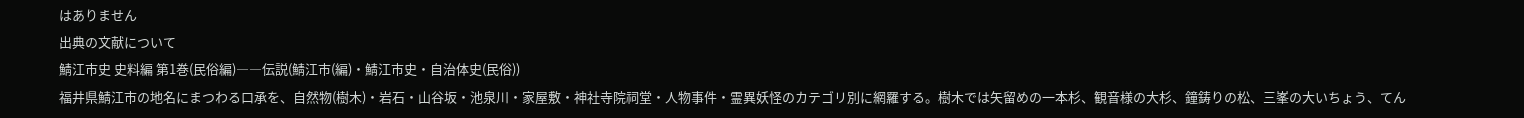はありません
出典の文献について
鯖江市史 史料編 第1巻(民俗編)――伝説(鯖江市(編)・鯖江市史・自治体史(民俗))
福井県鯖江市の地名にまつわる口承を、自然物(樹木)・岩石・山谷坂・池泉川・家屋敷・神社寺院祠堂・人物事件・霊異妖怪のカテゴリ別に網羅する。樹木では矢留めの一本杉、観音様の大杉、鐘鋳りの松、三峯の大いちょう、てん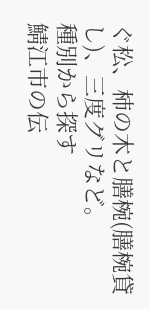ぐ松、柿の木と膳椀(膳椀貸し)、三度グリなど。
種別から探す
鯖江市の伝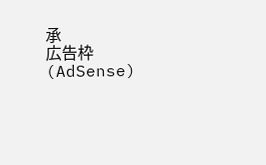承
広告枠(AdSense)